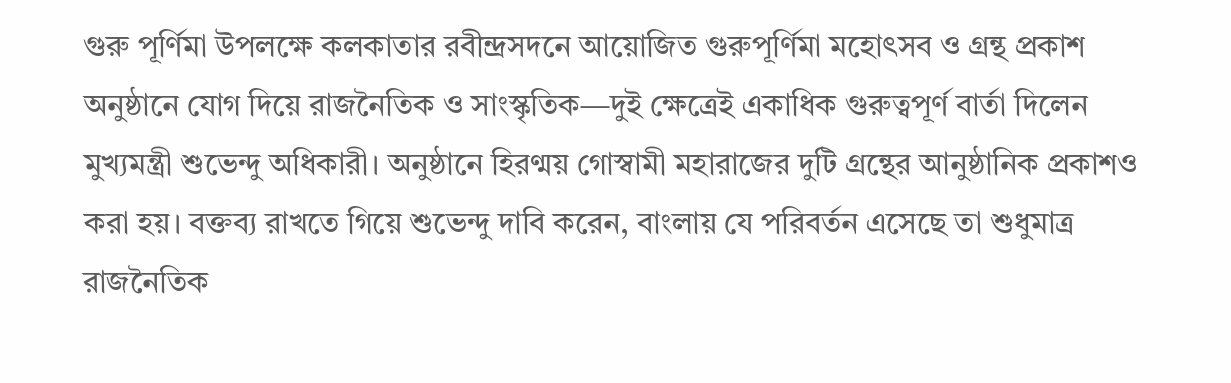গুরু পূর্ণিমা উপলক্ষে কলকাতার রবীন্দ্রসদনে আয়োজিত গুরুপূর্ণিমা মহোৎসব ও গ্রন্থ প্রকাশ অনুষ্ঠানে যোগ দিয়ে রাজনৈতিক ও সাংস্কৃতিক—দুই ক্ষেত্রেই একাধিক গুরুত্বপূর্ণ বার্তা দিলেন মুখ্যমন্ত্রী শুভেন্দু অধিকারী। অনুষ্ঠানে হিরণ্ময় গোস্বামী মহারাজের দুটি গ্রন্থের আনুষ্ঠানিক প্রকাশও করা হয়। বক্তব্য রাখতে গিয়ে শুভেন্দু দাবি করেন, বাংলায় যে পরিবর্তন এসেছে তা শুধুমাত্র রাজনৈতিক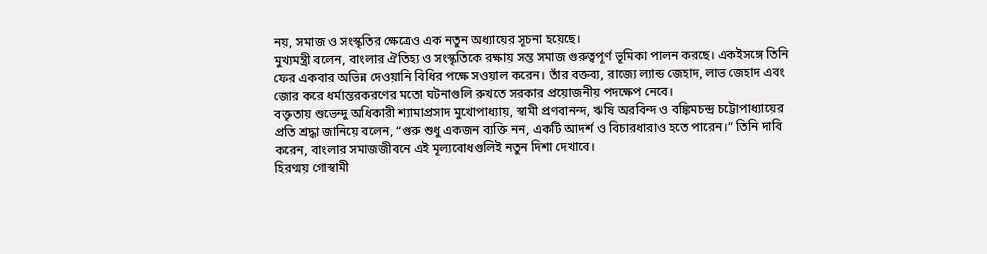নয়, সমাজ ও সংস্কৃতির ক্ষেত্রেও এক নতুন অধ্যায়ের সূচনা হয়েছে।
মুখ্যমন্ত্রী বলেন, বাংলার ঐতিহ্য ও সংস্কৃতিকে রক্ষায় সন্ত সমাজ গুরুত্বপূর্ণ ভূমিকা পালন করছে। একইসঙ্গে তিনি ফের একবার অভিন্ন দেওয়ানি বিধির পক্ষে সওয়াল করেন। তাঁর বক্তব্য, রাজ্যে ল্যান্ড জেহাদ, লাভ জেহাদ এবং জোর করে ধর্মান্তরকরণের মতো ঘটনাগুলি রুখতে সরকার প্রয়োজনীয় পদক্ষেপ নেবে।
বক্তৃতায় শুভেন্দু অধিকারী শ্যামাপ্রসাদ মুখোপাধ্যায়, স্বামী প্রণবানন্দ, ঋষি অরবিন্দ ও বঙ্কিমচন্দ্র চট্টোপাধ্যায়ের প্রতি শ্রদ্ধা জানিয়ে বলেন, “গুরু শুধু একজন ব্যক্তি নন, একটি আদর্শ ও বিচারধারাও হতে পারেন।” তিনি দাবি করেন, বাংলার সমাজজীবনে এই মূল্যবোধগুলিই নতুন দিশা দেখাবে।
হিরণ্ময় গোস্বামী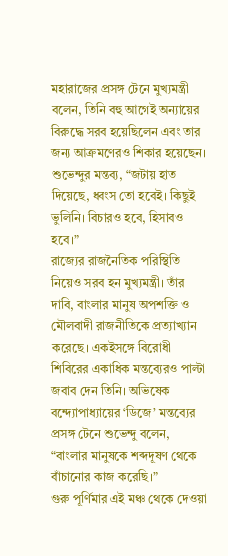মহারাজের প্রসঙ্গ টেনে মুখ্যমন্ত্রী বলেন, তিনি বহু আগেই অন্যায়ের বিরুদ্ধে সরব হয়েছিলেন এবং তার জন্য আক্রমণেরও শিকার হয়েছেন। শুভেন্দুর মন্তব্য, “জটায় হাত দিয়েছে, ধ্বংস তো হবেই। কিছুই ভুলিনি। বিচারও হবে, হিসাবও হবে।”
রাজ্যের রাজনৈতিক পরিস্থিতি নিয়েও সরব হন মুখ্যমন্ত্রী। তাঁর দাবি, বাংলার মানুষ অপশক্তি ও মৌলবাদী রাজনীতিকে প্রত্যাখ্যান করেছে। একইসঙ্গে বিরোধী শিবিরের একাধিক মন্তব্যেরও পাল্টা জবাব দেন তিনি। অভিষেক বন্দ্যোপাধ্যায়ের ‘ডিজে’ মন্তব্যের প্রসঙ্গ টেনে শুভেন্দু বলেন, “বাংলার মানুষকে শব্দদূষণ থেকে বাঁচানোর কাজ করেছি।”
গুরু পূর্ণিমার এই মঞ্চ থেকে দেওয়া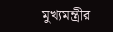মুখ্যমন্ত্রীর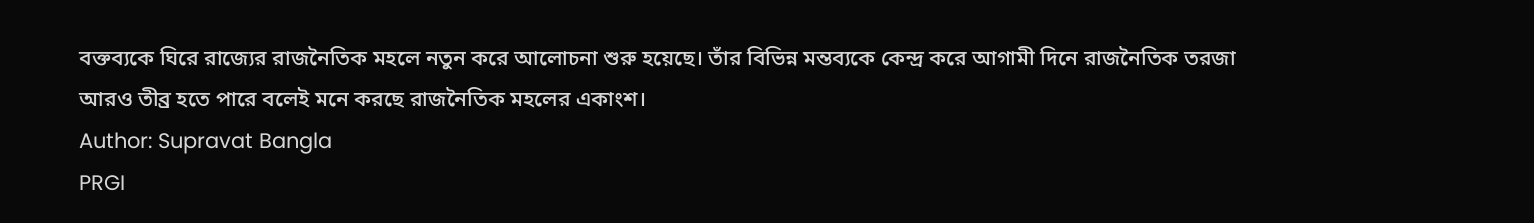বক্তব্যকে ঘিরে রাজ্যের রাজনৈতিক মহলে নতুন করে আলোচনা শুরু হয়েছে। তাঁর বিভিন্ন মন্তব্যকে কেন্দ্র করে আগামী দিনে রাজনৈতিক তরজা আরও তীব্র হতে পারে বলেই মনে করছে রাজনৈতিক মহলের একাংশ।
Author: Supravat Bangla
PRGI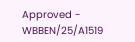Approved - WBBEN/25/A1519